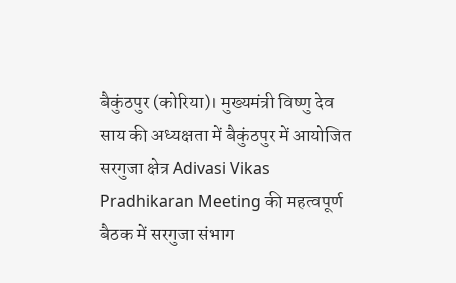बैकुंठपुर (कोरिया)। मुख्यमंत्री विष्णु देव साय की अध्यक्षता में बैकुंठपुर में आयोजित सरगुजा क्षेत्र Adivasi Vikas Pradhikaran Meeting की महत्वपूर्ण बैठक में सरगुजा संभाग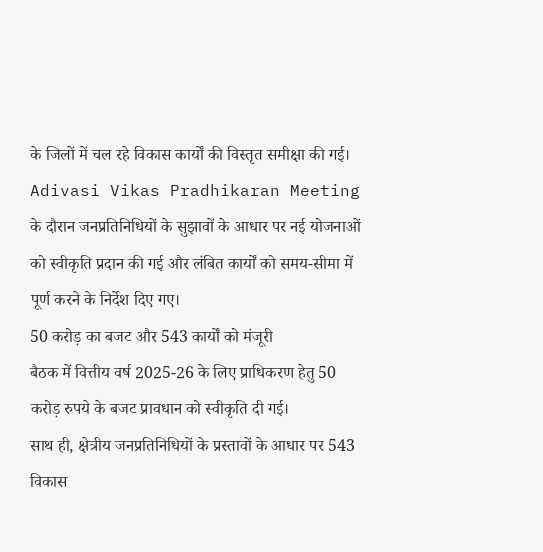के जिलों में चल रहे विकास कार्यों की विस्तृत समीक्षा की गई।
Adivasi Vikas Pradhikaran Meeting के दौरान जनप्रतिनिधियों के सुझावों के आधार पर नई योजनाओं को स्वीकृति प्रदान की गई और लंबित कार्यों को समय-सीमा में पूर्ण करने के निर्देश दिए गए।
50 करोड़ का बजट और 543 कार्यों को मंजूरी
बैठक में वित्तीय वर्ष 2025-26 के लिए प्राधिकरण हेतु 50 करोड़ रुपये के बजट प्रावधान को स्वीकृति दी गई।
साथ ही, क्षेत्रीय जनप्रतिनिधियों के प्रस्तावों के आधार पर 543 विकास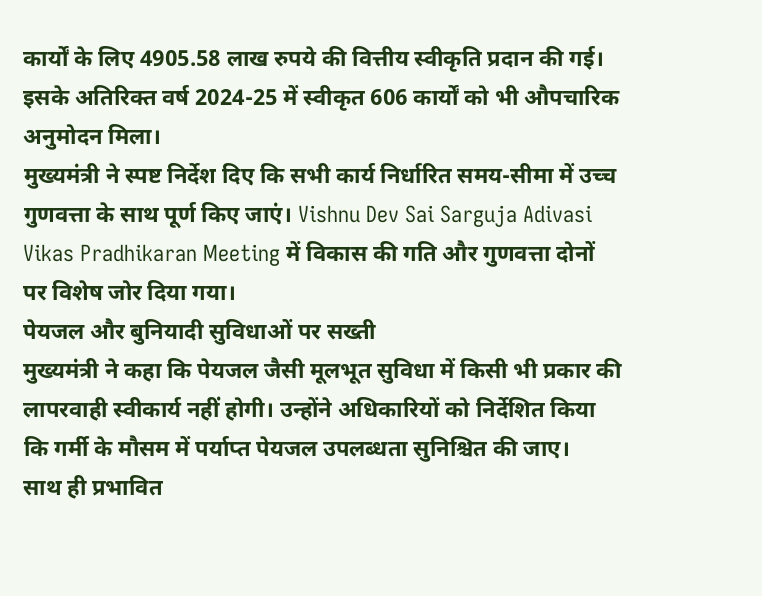कार्यों के लिए 4905.58 लाख रुपये की वित्तीय स्वीकृति प्रदान की गई। इसके अतिरिक्त वर्ष 2024-25 में स्वीकृत 606 कार्यों को भी औपचारिक अनुमोदन मिला।
मुख्यमंत्री ने स्पष्ट निर्देश दिए कि सभी कार्य निर्धारित समय-सीमा में उच्च गुणवत्ता के साथ पूर्ण किए जाएं। Vishnu Dev Sai Sarguja Adivasi Vikas Pradhikaran Meeting में विकास की गति और गुणवत्ता दोनों पर विशेष जोर दिया गया।
पेयजल और बुनियादी सुविधाओं पर सख्ती
मुख्यमंत्री ने कहा कि पेयजल जैसी मूलभूत सुविधा में किसी भी प्रकार की लापरवाही स्वीकार्य नहीं होगी। उन्होंने अधिकारियों को निर्देशित किया कि गर्मी के मौसम में पर्याप्त पेयजल उपलब्धता सुनिश्चित की जाए।
साथ ही प्रभावित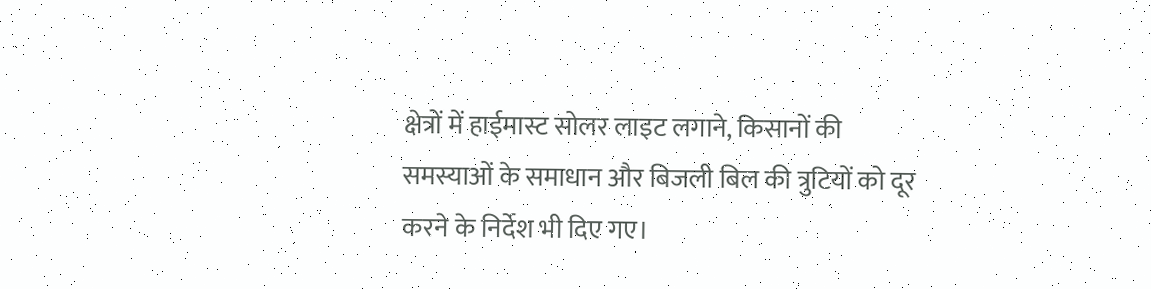क्षेत्रों में हाईमास्ट सोलर लाइट लगाने, किसानों की समस्याओं के समाधान और बिजली बिल की त्रुटियों को दूर करने के निर्देश भी दिए गए।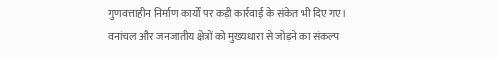गुणवत्ताहीन निर्माण कार्यों पर कड़ी कार्रवाई के संकेत भी दिए गए।
वनांचल और जनजातीय क्षेत्रों को मुख्यधारा से जोड़ने का संकल्प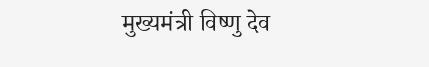मुख्यमंत्री विष्णु देव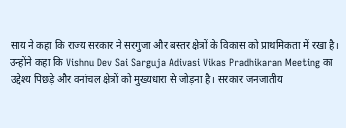साय ने कहा कि राज्य सरकार ने सरगुजा और बस्तर क्षेत्रों के विकास को प्राथमिकता में रखा है।
उन्होंने कहा कि Vishnu Dev Sai Sarguja Adivasi Vikas Pradhikaran Meeting का उद्देश्य पिछड़े और वनांचल क्षेत्रों को मुख्यधारा से जोड़ना है। सरकार जनजातीय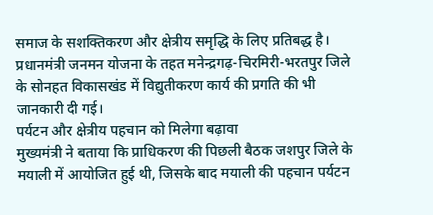समाज के सशक्तिकरण और क्षेत्रीय समृद्धि के लिए प्रतिबद्ध है।
प्रधानमंत्री जनमन योजना के तहत मनेन्द्रगढ़-चिरमिरी-भरतपुर जिले के सोनहत विकासखंड में विद्युतीकरण कार्य की प्रगति की भी जानकारी दी गई।
पर्यटन और क्षेत्रीय पहचान को मिलेगा बढ़ावा
मुख्यमंत्री ने बताया कि प्राधिकरण की पिछली बैठक जशपुर जिले के मयाली में आयोजित हुई थी, जिसके बाद मयाली की पहचान पर्यटन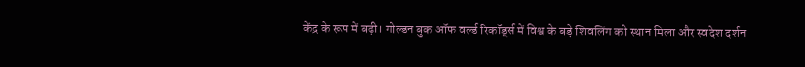केंद्र के रूप में बढ़ी। गोल्डन बुक ऑफ वर्ल्ड रिकॉर्ड्स में विश्व के बड़े शिवलिंग को स्थान मिला और स्वदेश दर्शन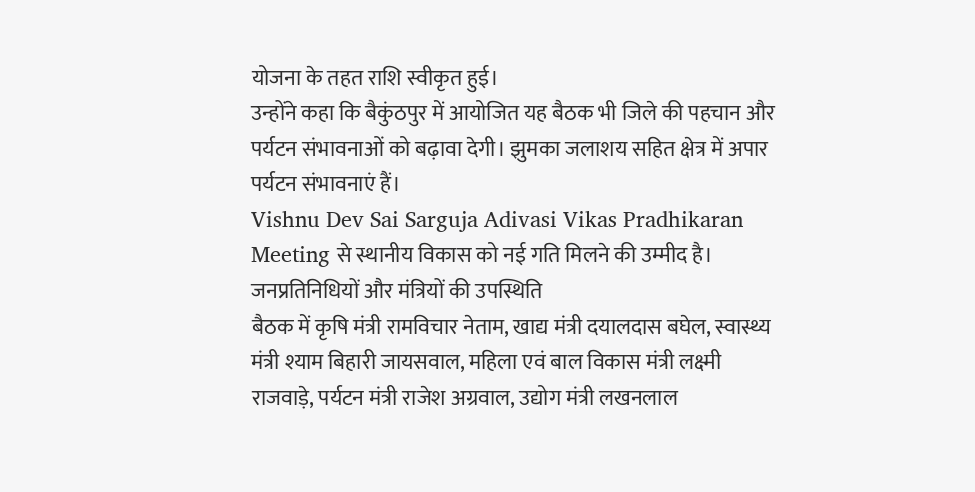योजना के तहत राशि स्वीकृत हुई।
उन्होंने कहा कि बैकुंठपुर में आयोजित यह बैठक भी जिले की पहचान और पर्यटन संभावनाओं को बढ़ावा देगी। झुमका जलाशय सहित क्षेत्र में अपार पर्यटन संभावनाएं हैं।
Vishnu Dev Sai Sarguja Adivasi Vikas Pradhikaran Meeting से स्थानीय विकास को नई गति मिलने की उम्मीद है।
जनप्रतिनिधियों और मंत्रियों की उपस्थिति
बैठक में कृषि मंत्री रामविचार नेताम, खाद्य मंत्री दयालदास बघेल, स्वास्थ्य मंत्री श्याम बिहारी जायसवाल, महिला एवं बाल विकास मंत्री लक्ष्मी राजवाड़े, पर्यटन मंत्री राजेश अग्रवाल, उद्योग मंत्री लखनलाल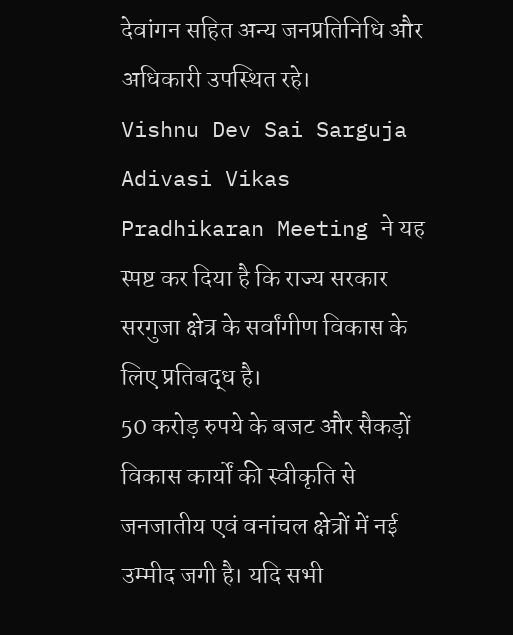देवांगन सहित अन्य जनप्रतिनिधि और अधिकारी उपस्थित रहे।
Vishnu Dev Sai Sarguja Adivasi Vikas Pradhikaran Meeting ने यह स्पष्ट कर दिया है कि राज्य सरकार सरगुजा क्षेत्र के सर्वांगीण विकास के लिए प्रतिबद्ध है।
50 करोड़ रुपये के बजट और सैकड़ों विकास कार्यों की स्वीकृति से जनजातीय एवं वनांचल क्षेत्रों में नई उम्मीद जगी है। यदि सभी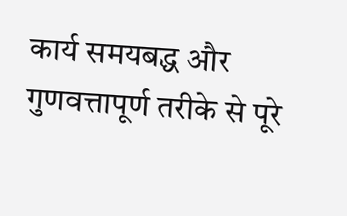कार्य समयबद्ध और गुणवत्तापूर्ण तरीके से पूरे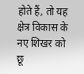होते हैं, तो यह क्षेत्र विकास के नए शिखर को छू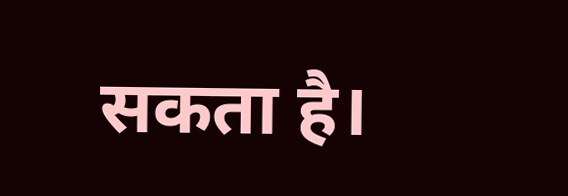सकता है।